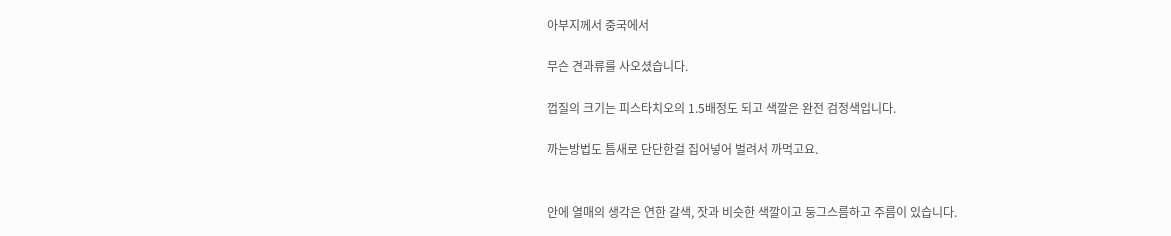아부지께서 중국에서

무슨 견과류를 사오셨습니다.

껍질의 크기는 피스타치오의 1.5배정도 되고 색깔은 완전 검정색입니다.

까는방법도 틈새로 단단한걸 집어넣어 벌려서 까먹고요.


안에 열매의 생각은 연한 갈색, 잣과 비슷한 색깔이고 둥그스름하고 주름이 있습니다.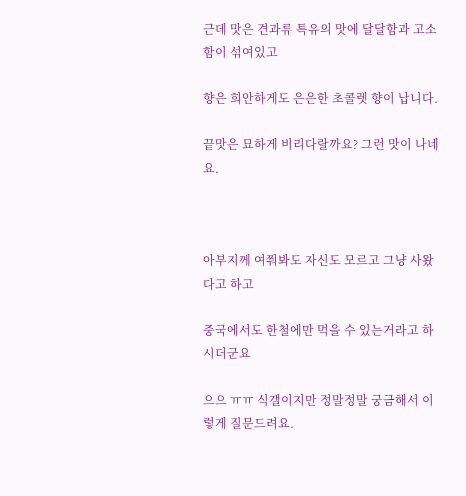근데 맛은 견과류 특유의 맛에 달달함과 고소함이 섞여있고

향은 희안하게도 은은한 초콜렛 향이 납니다.

끝맛은 묘하게 비리다랄까요? 그런 맛이 나네요.



아부지께 여쭤봐도 자신도 모르고 그냥 사왔다고 하고

중국에서도 한철에만 먹을 수 있는거라고 하시더군요

으으 ㅠㅠ 식갤이지만 정말정말 궁금해서 이렇게 질문드려요.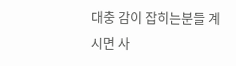대충 감이 잡히는분들 계시면 사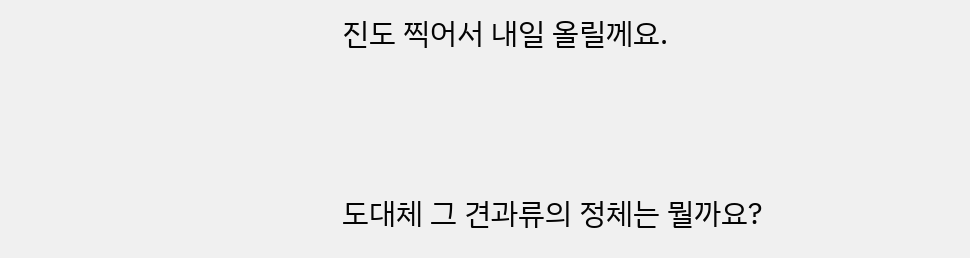진도 찍어서 내일 올릴께요.


도대체 그 견과류의 정체는 뭘까요?